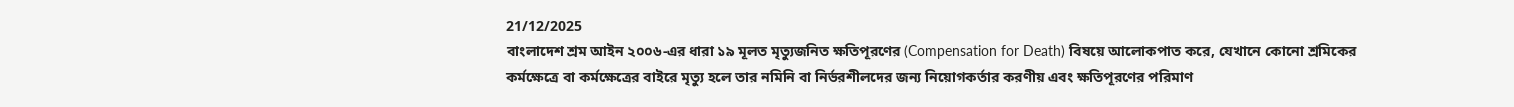21/12/2025
বাংলাদেশ শ্রম আইন ২০০৬-এর ধারা ১৯ মূলত মৃত্যুজনিত ক্ষতিপূরণের (Compensation for Death) বিষয়ে আলোকপাত করে, যেখানে কোনো শ্রমিকের কর্মক্ষেত্রে বা কর্মক্ষেত্রের বাইরে মৃত্যু হলে তার নমিনি বা নির্ভরশীলদের জন্য নিয়োগকর্তার করণীয় এবং ক্ষতিপূরণের পরিমাণ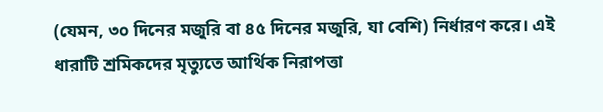(যেমন, ৩০ দিনের মজুরি বা ৪৫ দিনের মজুরি, যা বেশি) নির্ধারণ করে। এই ধারাটি শ্রমিকদের মৃত্যুতে আর্থিক নিরাপত্তা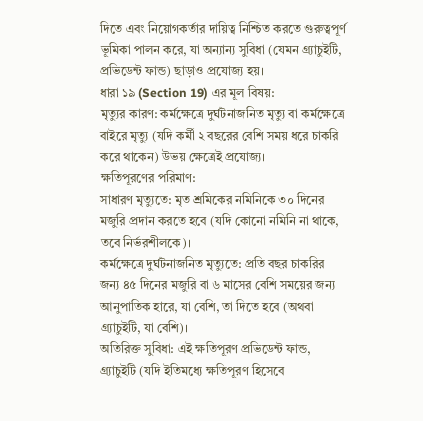দিতে এবং নিয়োগকর্তার দায়িত্ব নিশ্চিত করতে গুরুত্বপূর্ণ ভূমিকা পালন করে, যা অন্যান্য সুবিধা (যেমন গ্র্যাচুইটি, প্রভিডেন্ট ফান্ড) ছাড়াও প্রযোজ্য হয়।
ধারা ১৯ (Section 19) এর মূল বিষয়:
মৃত্যুর কারণ: কর্মক্ষেত্রে দুর্ঘটনাজনিত মৃত্যু বা কর্মক্ষেত্রে বাইরে মৃত্যু (যদি কর্মী ২ বছরের বেশি সময় ধরে চাকরি করে থাকেন) উভয় ক্ষেত্রেই প্রযোজ্য।
ক্ষতিপূরণের পরিমাণ:
সাধারণ মৃত্যুতে: মৃত শ্রমিকের নমিনিকে ৩০ দিনের মজুরি প্রদান করতে হবে (যদি কোনো নমিনি না থাকে, তবে নির্ভরশীলকে)।
কর্মক্ষেত্রে দুর্ঘটনাজনিত মৃত্যুতে: প্রতি বছর চাকরির জন্য ৪৫ দিনের মজুরি বা ৬ মাসের বেশি সময়ের জন্য আনুপাতিক হারে, যা বেশি, তা দিতে হবে (অথবা গ্র্যাচুইটি, যা বেশি)।
অতিরিক্ত সুবিধা: এই ক্ষতিপূরণ প্রভিডেন্ট ফান্ড, গ্র্যাচুইটি (যদি ইতিমধ্যে ক্ষতিপূরণ হিসেবে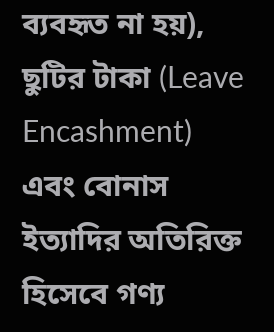ব্যবহৃত না হয়), ছুটির টাকা (Leave Encashment) এবং বোনাস ইত্যাদির অতিরিক্ত হিসেবে গণ্য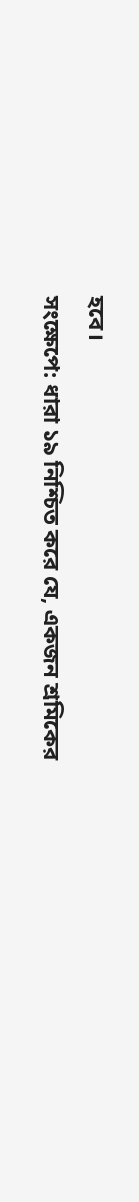হবে।
সংক্ষেপে: ধারা ১৯ নিশ্চিত করে যে, একজন শ্রমিকের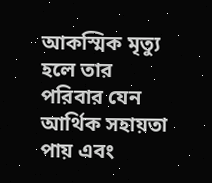আকস্মিক মৃত্যু হলে তার পরিবার যেন আর্থিক সহায়তা পায় এবং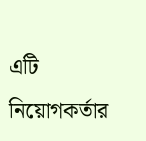এটি নিয়োগকর্তার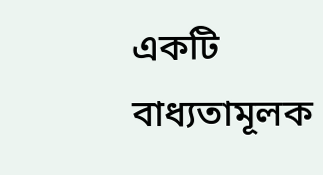একটি বাধ্যতামূলক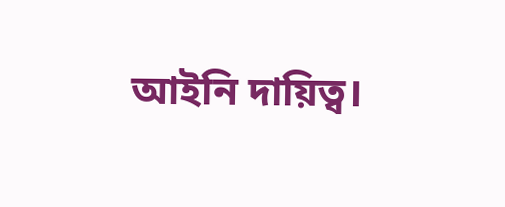আইনি দায়িত্ব।